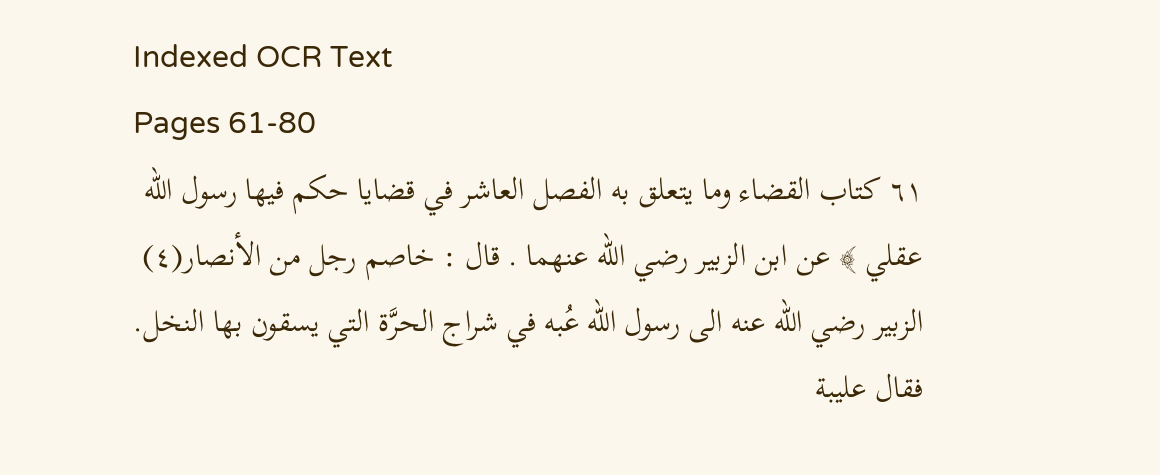Indexed OCR Text
Pages 61-80
٦١ كتاب القضاء وما يتعلق به الفصل العاشر في قضايا حكم فيها رسول الله عقلي ﴾ عن ابن الزبير رضي الله عنهما . قال : خاصم رجل من الأنصار(٤) الزبير رضي الله عنه الى رسول الله عُبه في شراج الحرَّة التي يسقون بها النخل. فقال عليبة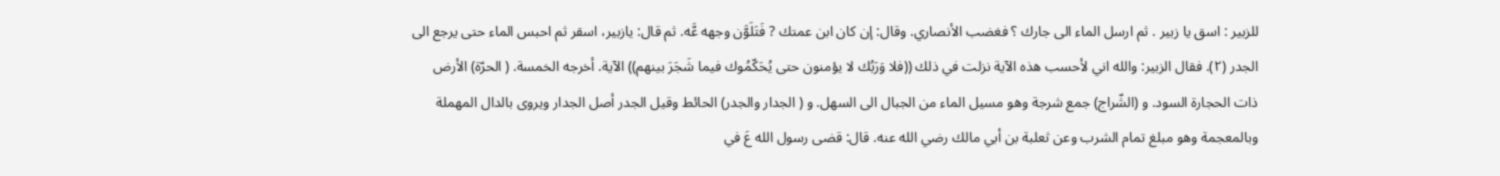للزبير : اسق يا زبير . ثم ارسل الماء الى جارك ؟ فغضب الأنصاري. وقال: إن كان ابن عمتك ? فَتَلَوَّن وجهه عَّه. ثم قال: يازبير، اسقر ثم احبس الماء حتى يرجع الى الجدر (٢). فقال الزبير: والله اني لأحسب هذه الآية نزلت في ذلك ((فلا وَرَبُك لا يؤمنون حتى يُحَكّمُوك فيما شَجَرَ بينهم)) الآية. أخرجه الخمسة. ( الحرّة) الأرض ذات الحجارة السود. و (الشّراج) جمع شرجة وهو مسيل الماء من الجبال الى السهل. و ( الجدار والجدر) الحائط وقيل الجدر أصل الجدار ويروى بالدال المهملة وبالمعجمة وهو مبلغ تمام الشرب وعن ثعلبة بن أبي مالك رضي الله عنه. قال: قضى رسول الله عَ في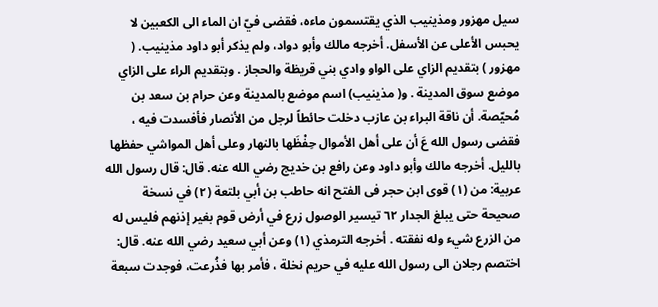سيل مهزور ومذينيب الذي يقتسمون ماءه، فقضى فيّ ان الماء الى الكعبين لا يحبس الأعلى عن الأسفل. أخرجه مالك وأبو دواد، ولم يذكر أبو داود مذينيب. ( مهزور ) بتقديم الزاي على الواو وادي بني قريظة والحجاز . وبتقديم الراء على الزاي موضع سوق المدينة . و( مذينيب) اسم موضع بالمدينة وعن حرام بن سعد بن مُحيّصة. أن ناقة البراء بن عازب دخلت حائطاً لرجل من الأنصار فأفسدت فيه ، فقضى رسول الله عَ أن على أهل الأموال حِفْظَها بالنهار وعلى أهل المواشي حفظها بالليل. أخرجه مالك وأبو داود وعن رافع بن خديج رضي الله عنه. قال: قال رسول الله عربية: من (١) قوى ابن حجر فى الفتح انه حاطب بن أبي بلتعة (٢) في نسخة صحيحة حتى يبلغ الجدار ٦٢ تيسير الوصول زرع في أرض قوم بغير إذنهم فليس له من الزرع شيء وله نفقته . أخرجه الترمذي (١) وعن أبي سعيد رضي الله عنه. قال: اختصم رجلان الى رسول الله عليه في حريم نخلة ، فأمر بها فذُرعت، فوجدت سبعة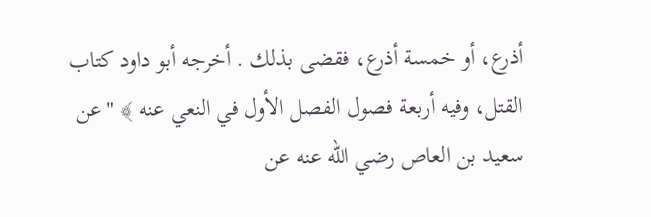أذرع، أو خمسة أذرع، فقضى بذلك . أخرجه أبو داود كتاب القتل، وفيه أربعة فصول الفصل الأول في النعي عنه ﴾ "عن سعيد بن العاص رضي الله عنه عن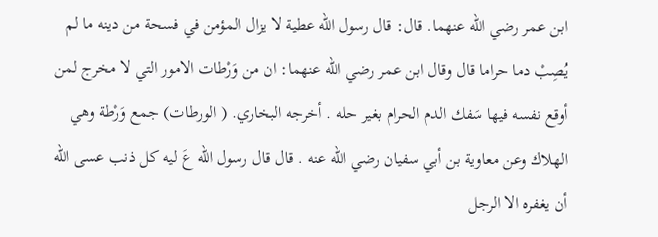ابن عمر رضي الله عنهما. قال: قال رسول الله عطية لا يزال المؤمن في فسحة من دينه ما لم يُصِبْ دما حراما قال وقال ابن عمر رضي الله عنهما: ان من وَرْطات الامور التي لا مخرج لمن أوقع نفسه فيها سَفك الدم الحرام بغير حله . أخرجه البخاري. ( الورطات) جمع وَرْطة وهي الهلاك وعن معاوية بن أبي سفيان رضي الله عنه . قال قال رسول الله عَ ليه كل ذنب عسى الله أن يغفره الا الرجل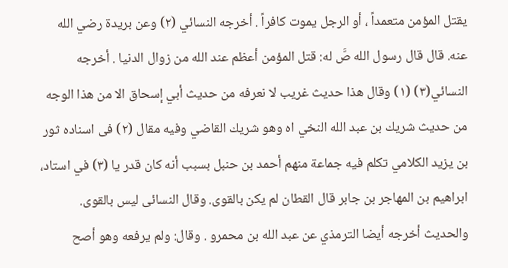يقتل المؤمن متعمداً ، أو الرجل يموت كافراً . أخرجه النسائي (٢) وعن بريدة رضي الله عنه. قال قال رسول الله صَّ له: قتل المؤمن أعظم عند الله من زوال الدنيا . أخرجه النسائي(٣) (١) وقال هذا حديث غريب لا نعرفه من حديث أبي إسحاق الا من هذا الوجه من حديث شريك بن عبد الله النخي اه وهو شريك القاضي وفيه مقال (٢) فى اسناده ثور بن يزيد الكلامي تكلم فيه جماعة منهم أحمد بن حنبل بسبب أنه کان قدر یا (٣) في استاد، ابراهيم بن المهاجر بن جابر قال القطان لم يكن بالقوى. وقال النسائى ليس بالقوى. والحديث أخرجه أيضا الترمذي عن عبد الله بن محمرو . وقال: ولم يرفعه وهو أصح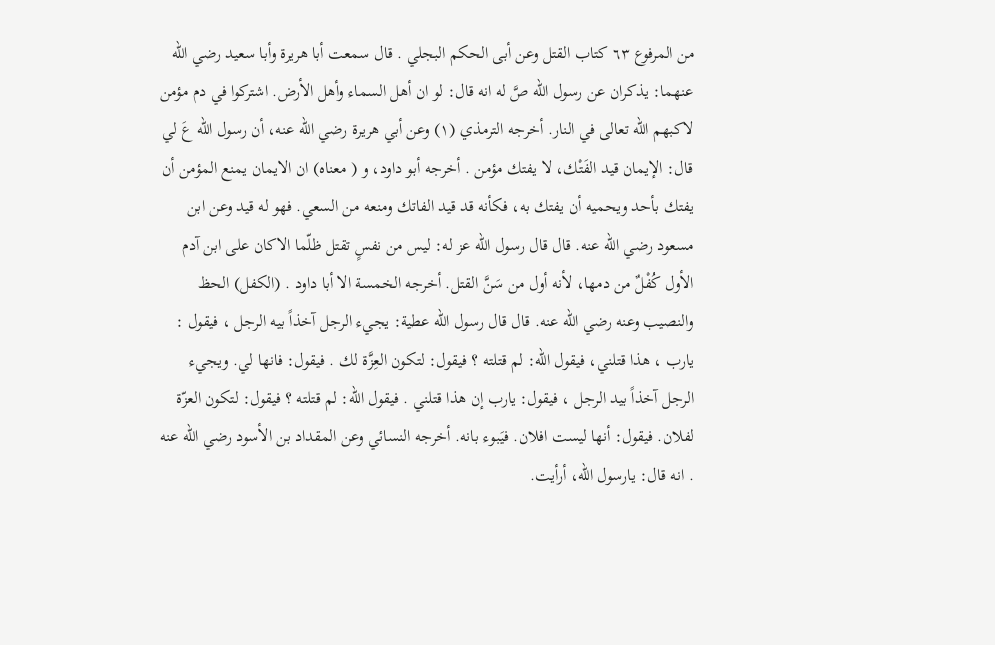من المرفوع ٦٣ کتاب القتل وعن أبى الحكم البجلي . قال سمعت أبا هريرة وأبا سعيد رضي الله عنهما: يذكران عن رسول الله صَّ له انه قال: لو ان أهل السماء وأهل الأرض. اشتركوا في دم مؤمن لاكبهم الله تعالى في النار. أخرجه الترمذي (١) وعن أبي هريرة رضي الله عنه، أن رسول الله عَ لي قال: الإيمان قيد الفَتْك، لا يفتك مؤمن . أخرجه أبو داود، و ( معناه) ان الايمان يمنع المؤمن أن يفتك بأحد ويحميه أن يفتك به، فكأنه قد قيد الفاتك ومنعه من السعي. فهو له قید وعن ابن مسعود رضي الله عنه. قال قال رسول الله عز له: ليس من نفسٍ تقتل ظلّما الاكان على ابن آدم الأول كُفْلٌ من دمها، لأنه أول من سَنَّ القتل. أخرجه الخمسة الا أبا داود . (الكفل) الحظ والنصيب وعنه رضي الله عنه. قال قال رسول الله عطية: يجيء الرجل آخذاً بيه الرجل ، فيقول : يارب ، هذا قتلني، فيقول الله: لم قتلته ؟ فيقول: لتكون العِزَّة لك . فيقول: فانها لي. ويجيء الرجل آخذاً بيد الرجل ، فيقول: يارب إن هذا قتلني . فيقول الله: لم قتلته ؟ فيقول: لتكون العزّة لفلان. فيقول: أنها ليست افلان. فيَبوء بانه. أخرجه النسائي وعن المقداد بن الأسود رضي الله عنه . انه قال: يارسول الله، أرأيت.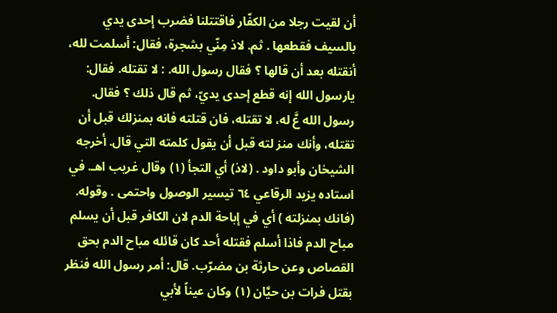أن لقيت رجلا من الكفّار فاقتتلنا فضرب إحدى يدي بالسيف فقطعها . ثم. لاذ مِنّي بشجرة، فقال: أسلمت لله، أنقتله بعد أن قالها ؟ فقال رسول الله. : لا تقتله. فقال: يارسول الله إنه قطع إحدى يديّ، ثم قال ذلك ؟ فقال. رسول الله عَّ له، لا تقتله، فان قتلته فانه بمنزلك قبل أن تقتله، وأنك منز لته قبل أن يقول كلمته التي قال. أخرجه الشيخان وأبو داود . (لاذ) أي التجأ (١) وقال غريب اهـ. في استاده يزيد الرقاعي ٦٤ تيسير الوصول واحتمى . وقوله. (فانك بمنزلته ) أي في إباحة الدم لان الكافر قبل أن يسلم مباح الدم فاذا أسلم فقتله أحد كان قائله مباح الدم بحق القصاص وعن حارثة بن مضرّب. قال: أمر رسول الله فنظر بقتل فرات بن حيَّان (١) وكان عيناً لأبي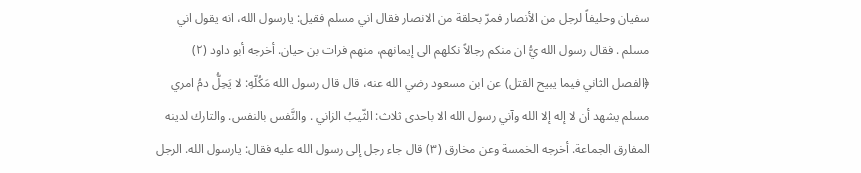سفيان وحليفاً لرجل من الأنصار فمرّ بحلقة من الانصار فقال اني مسلم فقيل: يارسول الله، انه يقول اني مسلم . فقال رسول الله يُّ ان منكم رجالاً نكلهم الى إيمانهم، منهم فرات بن حيان. أخرجه أبو داود (٢) ﴿الفصل الثاني فيما يبيح القتل) عن ابن مسعود رضي الله عنه، قال قال رسول الله مَكُلّهِ: لا يَحِلُّ دمُ امري مسلم يشهد أن لا إله إلا الله وآني رسول الله الا باحدى ثلاث: الثّيبُ الزاني . والنَّفس بالنفس. والتارك لدينه المفارق الجماعة. أخرجه الخمسة وعن مخارق (٣) قال جاء رجل إلى رسول الله عليه فقال: يارسول الله. الرجل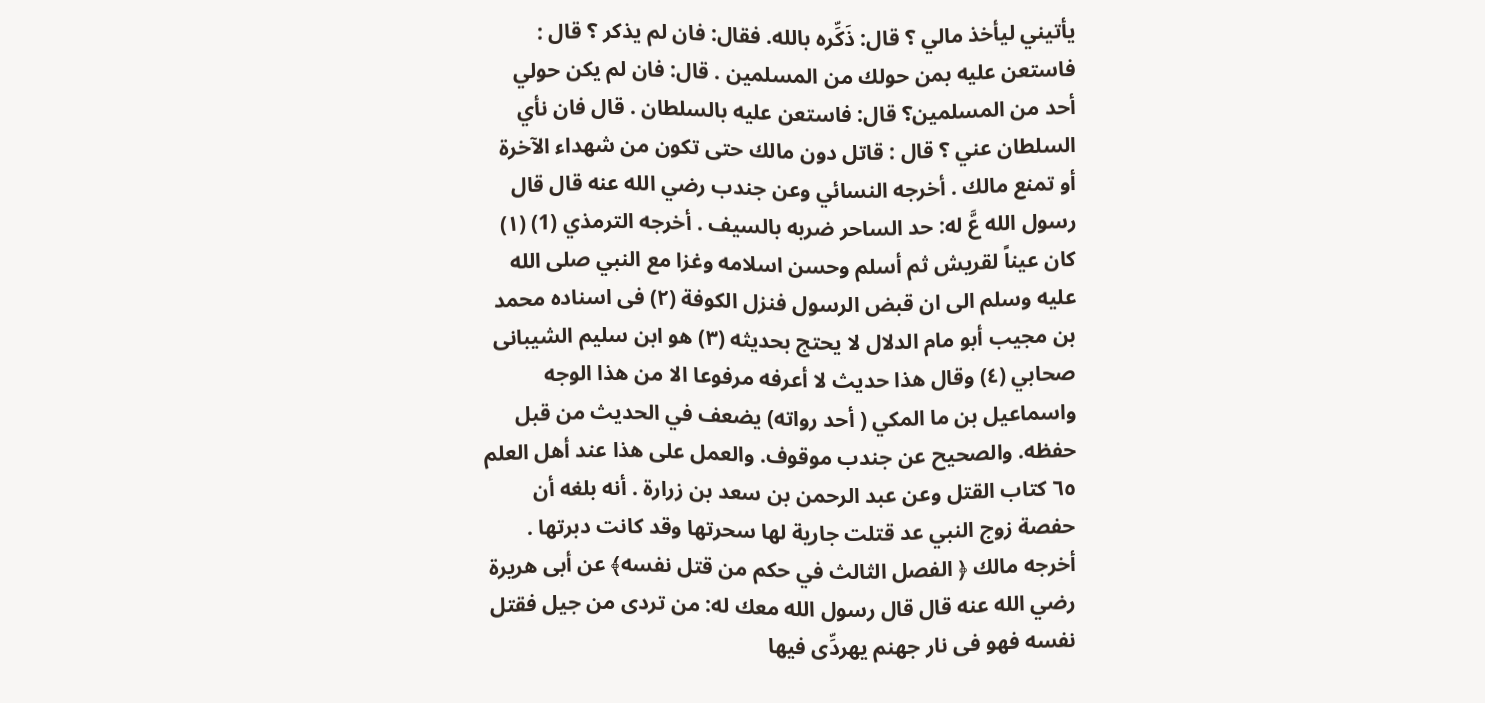يأتيني ليأخذ مالي ؟ قال: ذَكِّره بالله. فقال: فان لم يذكر ؟ قال : فاستعن عليه بمن حولك من المسلمين . قال: فان لم يكن حولي أحد من المسلمين؟ قال: فاستعن عليه بالسلطان . قال فان نأي السلطان عني ؟ قال : قاتل دون مالك حتى تكون من شهداء الآخرة أو تمنع مالك . أخرجه النسائي وعن جندب رضي الله عنه قال قال رسول الله عَّ له: حد الساحر ضربه بالسيف . أخرجه الترمذي (1) (١) كان عيناً لقريش ثم أسلم وحسن اسلامه وغزا مع النبي صلى الله عليه وسلم الى ان قبض الرسول فنزل الكوفة (٢) فى اسناده محمد بن مجيب أبو مام الدلال لا يحتج بحديثه (٣) هو ابن سليم الشيبانى صحابي (٤) وقال هذا حديث لا أعرفه مرفوعا الا من هذا الوجه واسماعيل بن ما المكي ( أحد رواته) يضعف في الحديث من قبل حفظه. والصحيح عن جندب موقوف. والعمل على هذا عند أهل العلم ٦٥ كتاب القتل وعن عبد الرحمن بن سعد بن زرارة . أنه بلغه أن حفصة زوج النبي عد قتلت جارية لها سحرتها وقد كانت دبرتها . أخرجه مالك ﴿ الفصل الثالث في حكم من قتل نفسه﴾ عن أبى هريرة رضي الله عنه قال قال رسول الله معك له: من تردى من جيل فقتل نفسه فهو فى نار جهنم يهردِّى فيها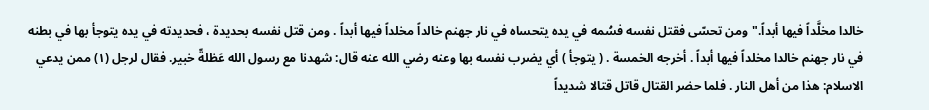خالدا مخلَّداً فيها أبداً."ومن تحسّى فقتل نفسه فسُمه في يده يتحساه في نار جهنم خالداً مخلداً فيها أبداً . ومن قتل نفسه بحديدة ، فحديدته في يده يتوجأ بها في بطنه في نار جهنم خالدا مخلداً فيها أبداً . أخرجه الخمسة . ( يتوجأ ) أي يضرب نفسه بها وعنه رضي الله عنه قال: شهدنا مع رسول الله عَظلةّ خبير. فقال لرجل (١) ممن يدعي الاسلام: هذا من أهل النار . فلما حضر القتال قاتل قتالا شديداً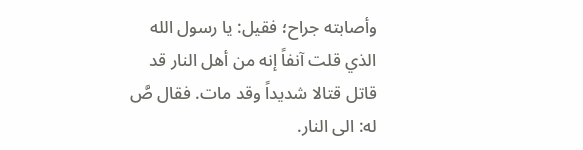وأصابته جراح؛ فقيل: يا رسول الله الذي قلت آنفاً إنه من أهل النار قد قاتل قتالا شديداً وقد مات. فقال صَّ له: الى النار.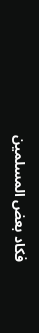فكاد بعض المسلمين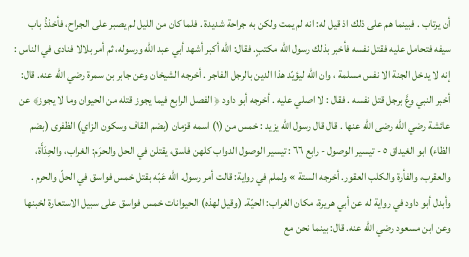أن يرتاب . فبينما هم على ذلك اذ قيل له: انه لم يمت ولكن به جراحة شديدة . فلما كان من الليل لم يصبر على الجراح، فأخذذُ باب سيفه فتحامل عليه فقتل نفسه فأخبر بذلك رسول الله مكتبٍ. فقال: الله أكبر أشهد أبي عبد الله ورسوله، ثم أمر بلالا فنادى في الناس : إنه لا يدخل الجنة الا نفس مسلمة ، وان الله ليؤيّد هذا الدين بالرجل الفاجر . أخرجه الشيخان وعن جابر بن سمرة رضي الله عنه. قال: أخبر النبي وعَّ برجل قتل نفسه . فقال : لا اصلي عليه . أخرجه أبو داود ﴿ الفصل الرابع فيما يجوز قتله من الحيوان وما لا يجوز﴾ عن عائشة رضي الله رضى الله عنها . قال قال رسول الله يزيد : خمس من (١) اسمه قزمان (بضم القاف وسكون الزاي) الظفرى (بضم الظاء) ابو الغيداق ٥ - تيسير الوصول - رابع ٦٦ : تيسير الوصول الدواب كلهن فاسق، يقتلن في الحل والحرَم: الغراب، والحِدَأَة، والعقرب، والفأرة والكلب العقور. أخرجه الستة » ولملم في رواية: قالت أمر رسول. الله عَبّه بقتل خمس فواسق في الحلّ والحرم . وأبدل أبو داود في رواية له عن أبي هريرة، مكان الغراب: الحيّة. (وقيل لهذه) الحيوانات خمس فواسق على سبيل الاستعارة لخبنها وعن ابن مسعود رضي الله عنه. قال: بينما نحن مع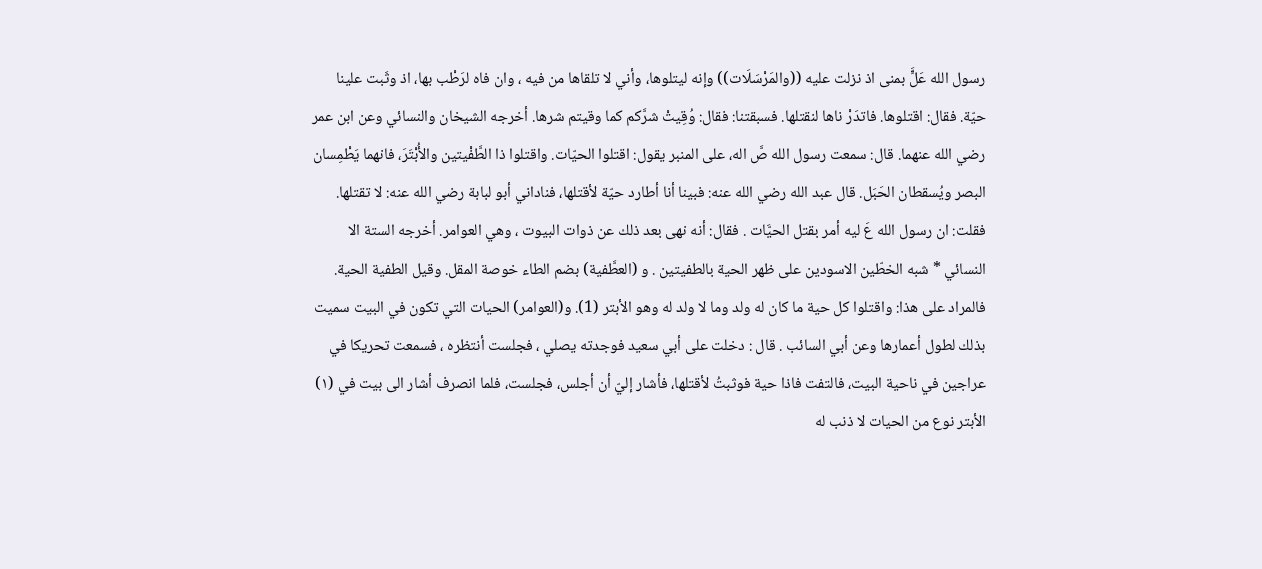رسول الله عَلٍَّ بمنى اذ نزلت عليه ((والمَرْسَلَات)) وإنه ليتلوها، وأني لا تلقاها من فيه ، وان فاه لرَطْب بها، اذ وثَبت علينا حيّة. فقال: اقتلوها. فاتدَرْ ناها لنقتلها. فسبقتنا: فقال: وُقِيتْ شرَّكم كما وقيتم شرها. أخرجه الشيخان والنسائي وعن ابن عمر رضي الله عنهما. قال: سمعت رسول الله صَّ اله، على المنبر يقول: اقتلوا الحيّات. واقتلوا ذا الطَّفْيتين والأُبْتَرَ، فانهما يَطْمِسان البصر ويُسقطان الحَبَل. قال عبد الله رضي الله عنه: فبينا أنا أطارد حيّة لأقتلها، فناداني أبو لبابة رضي الله عنه: لا تقتلها. فقلت: ان رسول الله عَ ليه أمر بقتل الحيَّات . فقال: أنه نهى بعد ذلك عن ذوات البيوت ، وهي العوامر. أخرجه الستة الا النسائي * شبه الخطّين الاسودين على ظهر الحية بالطفيتين . و (العطَّفية) بضم الطاء خوصة المقل. وقيل الطفية الحية. فالمراد على هذا: واقتلوا كل حية ما كان له ولد وما لا ولد له وهو الأبتر (1). و(العوامر) الحيات التي تكون في البيت سميت بذلك لطول أعمارها وعن أبي السائب . قال : دخلت على أبي سعيد فوجدته يصلي ، فجلست أنتظره ، فسمعت تحريكا في عراجين في ناحية البيت، فالتفت فاذا حية فوثبتُ لأقتلها، فأشار إليّ أن أجلس، فجلست، فلما انصرف أشار الى بيت في (١) الأبتر نوع من الحيات لا ذنب له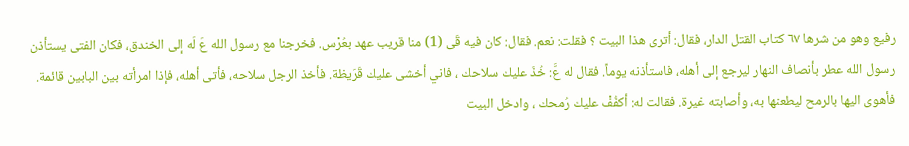رفيع وهو من شرها ٦٧ كتاب القتل الدار، فقال: أترى هذا البيت ؟ فقلت: نعم. فقال: كان فيه قَى (1) منا قريب عهد بعُرْس. فخرجنا مع رسول الله عَ لَه إلى الخندق، فكان الفتى يستأذن رسول الله عطر بأنصاف النهار ليرجع إلى أهله، فاستأذنه يوماً. فقال له عَّ: خُذَ عليك سلاحك ، فاني أخشى عليك قَرَيظة. فأخذ الرجل سلاحه، فأتى أهله، فإذا امرأته بين البابين قائمة. فأهوى اليها بالرمح ليطعنها به، وأصابته غيرة. فقالت له: أكفُفْ عليك رُمحك ، وادخل البيت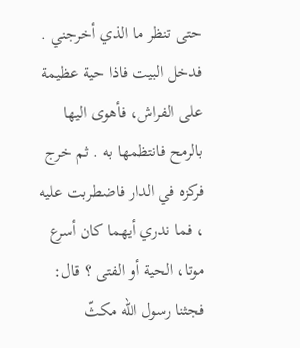حتى تنظر ما الذي أخرجني . فدخل البيت فاذا حية عظيمة على الفراش، فأهوى اليها بالرمح فانتظمها به . ثم خرج فركزه في الدار فاضطربت عليه ، فما ندري أيهما كان أسرع موتا، الحية أو الفتى ؟ قال: فجثنا رسول الله مكثّ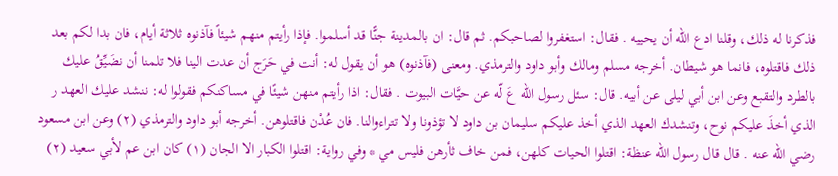فذكرنا له ذلك، وقلنا ادع الله أن يحييه . فقال: استغفروا لصاحبكم. ثم قال: ان بالمدينة جنًّا قد أسلموا. فإذا رأيتم منهم شيئاً فآذنوه ثلاثة أيام، فان بدا لكم بعد ذلك فاقتلوه، فانما هو شيطان. أخرجه مسلم ومالك وأبو داود والترمذي. ومعنى (فآذنوه) هو أن يقول له: أنت في حَرَج أن عدت الينا فلا تلمنا أن نضَيِّقُ عليك بالطرد والتقبع وعن ابن أبي ليلى عن أبيه. قال: سئل رسول الله عَ لّه عن حيَّات البيوت . فقال: اذا رأيتم منهن شيئًا في مساكنكم فقولوا له: ننشد عليك العهد ر الذي أخذَ عليكم نوح، وتنشدك العهد الذي أخذ عليكم سليمان بن داود لا تؤذونا ولا تتراءوالنا. فان عُدْن فاقتلوهن. أخرجه أبو داود والترمذي (٢) وعن ابن مسعود رضي الله عنه . قال قال رسول الله عنظة: اقتلوا الحيات كلهن، فمن خاف ثأرهن فليس مي * وفي رواية: اقتلوا الكبار الا الجان (١) كان ابن عم لأبي سعيد (٢)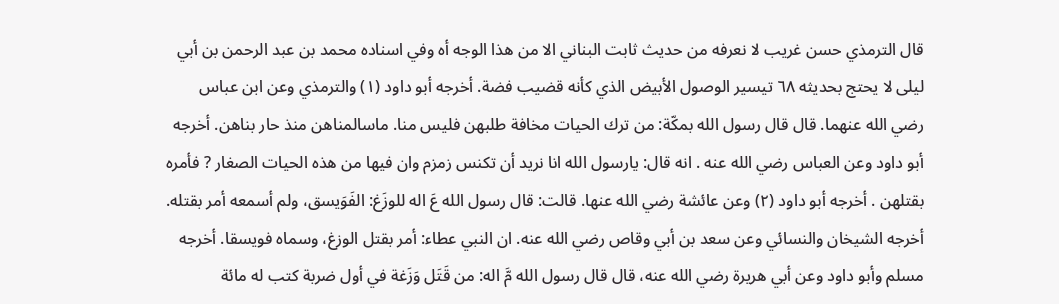قال الترمذي حسن غريب لا نعرفه من حديث ثابت البناني الا من هذا الوجه أه وفي اسناده محمد بن عبد الرحمن بن أبي ليلى لا يحتج بحديثه ٦٨ تيسير الوصول الأبيض الذي كأنه قضيب فضة. أخرجه أبو داود (١) والترمذي وعن ابن عباس رضي الله عنهما. قال قال رسول الله بمكّة: من ترك الحيات مخافة طلبهن فليس منا. ماسالمناهن منذ حار بناهن. أخرجه أبو داود وعن العباس رضي الله عنه . انه قال: يارسول الله انا نريد أن تكنس زمزم وان فيها من هذه الحيات الصغار ? فأمره بقتلهن . أخرجه أبو داود (٢) وعن عائشة رضي الله عنها. قالت: قال رسول الله عَ اله للوزَغ: الفَوَيسق، ولم أسمعه أمر بقتله. أخرجه الشيخان والنسائي وعن سعد بن أبي وقاص رضي الله عنه. ان النبي عطاء: أمر بقتل الوزغ، وسماه فويسقا. أخرجه مسلم وأبو داود وعن أبي هريرة رضي الله عنه، قال قال رسول الله مَّ اله: من قَتَل وَزَغة في أول ضربة كتب له مائة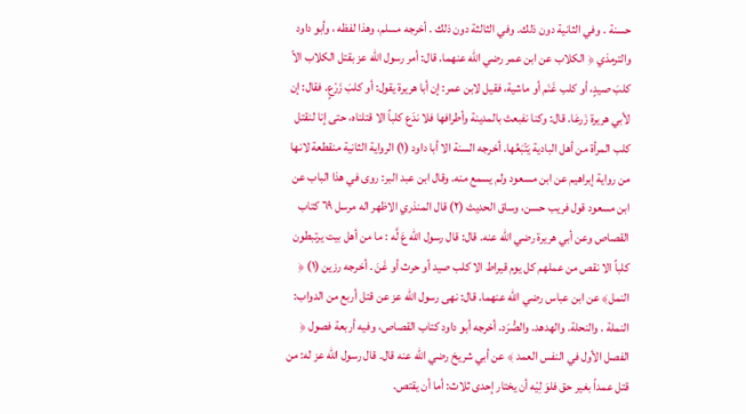حسنة . وفي الثانية دون ذلك. وفي الثالثة دون ذلك . أخرجه مسلم، وهذا لفظه ، وأبو داود والترمذي ﴿ الكلاب عن ابن عمر رضي الله عنهما. قال: أمر رسول الله عز بقتل الكلاب الاّ كلبَ صيدٍ، أو كلب غَنَم أو ماشية، فقيل لابن عمر: إن أبا هريرة يقول: أو كلبَ زَرْعٍ. فقال: إن لأبي هريرة زَرعَا. قال: وكنا نفبعث بالمدينة وأطرافها فلا ندَع كلباً الا قتلناه، حتى إنا لنقتل كلب المرأة من أهل البادية يَتْبَعُها. أخرجه السنة الا أبا داود (١) الرواية الثانية منقطعة لانها من رواية إبراهيم عن ابن مسعود ولم يسمع منه. وقال ابن عبد البر: روى في هذا الباب عن ابن مسعود قول فريب حسن، وساق الحديث (٢) قال المنذري الاظهر اله مرسل ٦٩ كتاب القصاص وعن أبي هريرة رضي الله عنه. قال: قال رسول الله عَ لَّه : ما من أهل بيت يرتبطون كلباً الا نقص من عملهم كل يوم قيراط الا كلب صيد أو حرث أو غَنَ . أخرجه رزين (١) ﴿ النمل﴾ عن ابن عباس رضي الله عنهما. قال: نهى رسول الله عز عن قتل أربع من الدواب: النملة . والنحلة. والهدهد. والصُّرَد. أخرجه أبو داود كتاب القصاص، وفيه أربعة فصول ﴿ الفصل الأول في النفس العمد ﴾ عن أبي شريخ رضي الله عنه قال. قال رسول الله عز له: من قتل عمداً بغير حق فلوَ لِيْه أن يختار إحدى ثلاث: أما أن يقتص.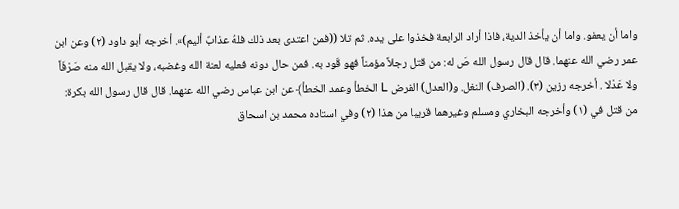واما أن يعفو. واما أن يأخذ الدية، فاذا أراد الرابعة فخذوا على يده. ثم تلا ((فمن اعتدى بعد ذلك فلهُ عذابٌ أليم)». أخرجه أبو داود (٢) وعن ابن عمر رضي الله عنهما. قال قال رسول الله صَ له: من قتل رجلاً مؤمناً فهو قَود به. فمن حال دونه فعليه لعنة الله وغضبه، ولا يقبل الله منه صَرْفَاً ولا عَدْلا . أخرجه رزين (٣). (الصرف) النغل. و(العدل) الفرض L الخطأ وعمد الخطأ﴾ عن ابن عباس رضي الله عنهما. قال قال رسول الله بكرة: من قتل في (١) وأخرجه البخاري ومسلم وغيرهما قريبا من هذا (٢) وفي استاده محمد بن اسحاق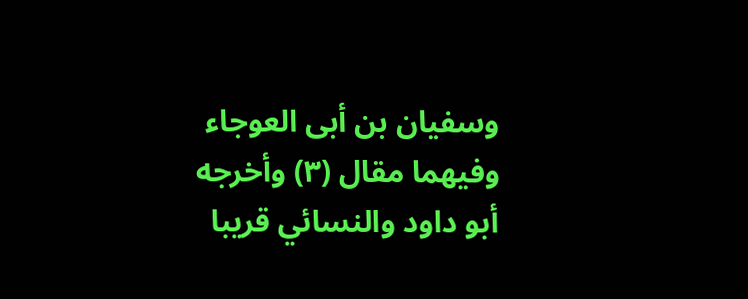وسفيان بن أبى العوجاء وفيهما مقال (٣) وأخرجه أبو داود والنسائي قريبا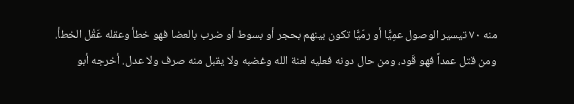منه ٧٠ تيسير الوصول عمِيًّا أو رمّيًّا تكون بينهم بحجر أو بسوط أو ضرب بالعضا فهو خطأ وعقله عَقْل الخطأ. ومن قتل عمداً فهو قَود، ومن حال دونه فعليه لعنة الله وغضبه ولا يقبل منه صرف ولا عدل. أخرجه أبو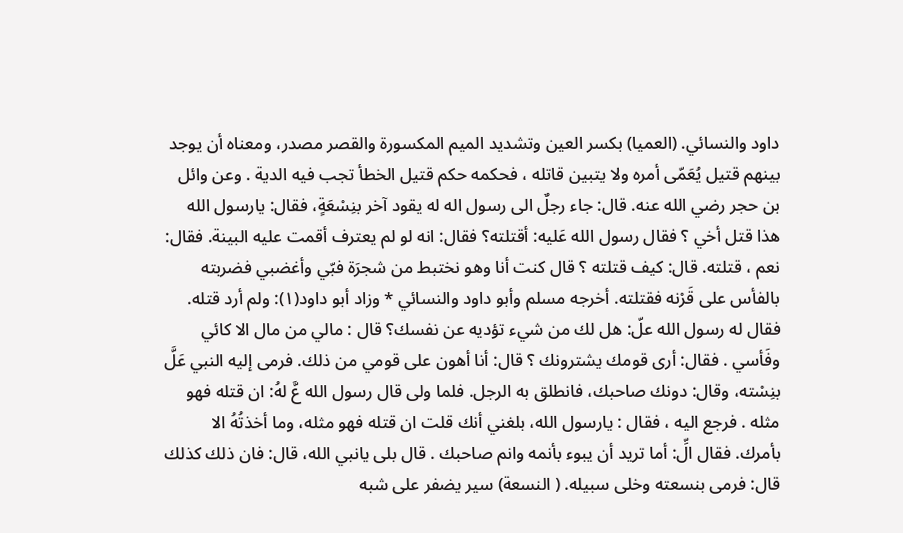داود والنسائي. (العميا) بكسر العين وتشديد الميم المكسورة والقصر مصدر، ومعناه أن يوجد بينهم قتيل يُعَمّى أمره ولا يتبين قاتله ، فحكمه حكم قتيل الخطأ تجب فيه الدية . وعن وائل بن حجر رضي الله عنه. قال: جاء رجلٌ الى رسول اله له يقود آخر بنِسْعَةٍ، فقال: يارسول الله هذا قتل أخي ؟ فقال رسول الله عَليه: أقتلته؟ فقال: انه لو لم يعترف أقمت عليه البينة. فقال: نعم ، قتلته. قال: كيف قتلته ؟ قال كنت أنا وهو نختبط من شجرَة فبّي وأغضبي فضربته بالفأس على قَرْنه فقتلته. أخرجه مسلم وأبو داود والنسائي * وزاد أبو داود(١): ولم أرد قتله. فقال له رسول الله علّ: هل لك من شيء تؤديه عن نفسك؟ قال : مالي من مال الا كائي وفَأسي . فقال: أرى قومك يشترونك ؟ قال: أنا أهون على قومي من ذلك. فرمى إليه النبي عَلَّ بنِسْته، وقال: دونك صاحبك، فانطلق به الرجل. فلما ولى قال رسول الله عَّ لهُ: ان قتله فهو مثله . فرجع اليه ، فقال : يارسول الله، بلغني أنك قلت ان قتله فهو مثله، وما أخذتُهُ الا بأمرك. فقال الِّ: أما تريد أن يبوء بأنمه وانم صاحبك . قال بلى يانبي الله، قال: فان ذلك كذلك قال: فرمى بنسعته وخلى سبيله. ( النسعة) سير يضفر على شبه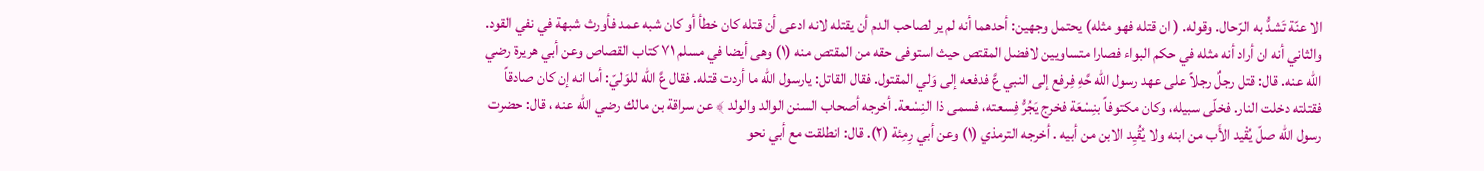الا عنّة تَشدُّ به الرّحال. وقوله. ( ان قتله فهو مثله) يحتمل وجهين: أحدهما أنه لم ير لصاحب الدم أن يقتله لانه ادعى أن قتله كان خطأ أو كان شبه عمد فأورث شبهة في نفي القود. والثاني أنه ان أراد أنه مثله في حكم البواء فصارا متساويين لافضل المقتص حيث استوفى حقه من المقتص منه (١) وهى أيضا في مسلم ٧١ كتاب القصاص وعن أبي هريرة رضي الله عنه. قال: قتل رجلٌ رجلاً على عهد رسول الله حَّهِ فِرفع إلى النبي عَّ فدفعه إلى وَلي المقتول. فقال القاتل: يارسول الله ما أردت قتله. فقال عَّ الله للوَليّ: أما انه إن كان صادقاً فقتلته دخلت النار. فخلّى سبيله، وكان مكتوفاً بنِسْعَة فخرج يَجُرُّ فِسعته، فسمى ذا النِسْعة. أخرجه أصحاب السنن الوالد والولد ﴾ عن سراقة بن مالك رضي الله عنه ، قال: حضرت رسول الله صلّ يُقْيد الأَب من ابنه ولا يُقُيِد الابن من أبيه . أخرجه الترمذي (١) وعن أبي رِمِئة (٢). قال: انطلقت مع أبي نحو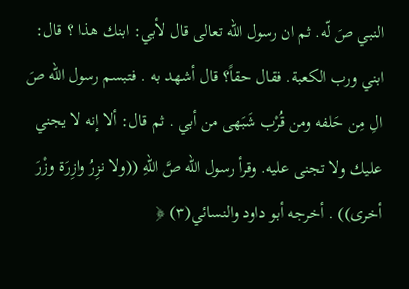النبي صَ لّه. ثم ان رسول الله تعالى قال لأبي: ابنك هذا ؟ قال: ابني ورب الكعبة. فقال حقاً؟ قال أشهد به . فتبسم رسول الله صَ الِ مِن حَلفه ومن قُرْب شَبَهى من أبي . ثم قال: ألا إنه لا يجني عليك ولا تجنى عليه. وقرأ رسول الله صَّ اللّهِ ((ولا نزِرُ وازِرَة وزْرَ أخرى)) . أخرجه أبو داود والنسائي(٣) ﴿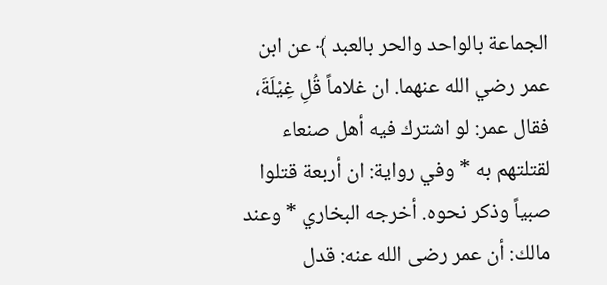الجماعة بالواحد والحر بالعبد ﴾ عن ابن عمر رضي الله عنهما. ان غلاماً قُلِ غِيْلَةَ، فقال عمر: لو اشترك فيه أهل صنعاء لقتلتهم به * وفي رواية: ان أربعة قتلوا صبياً وذكر نحوه. أخرجه البخاري * وعند مالك: أن عمر رضى الله عنه: قدل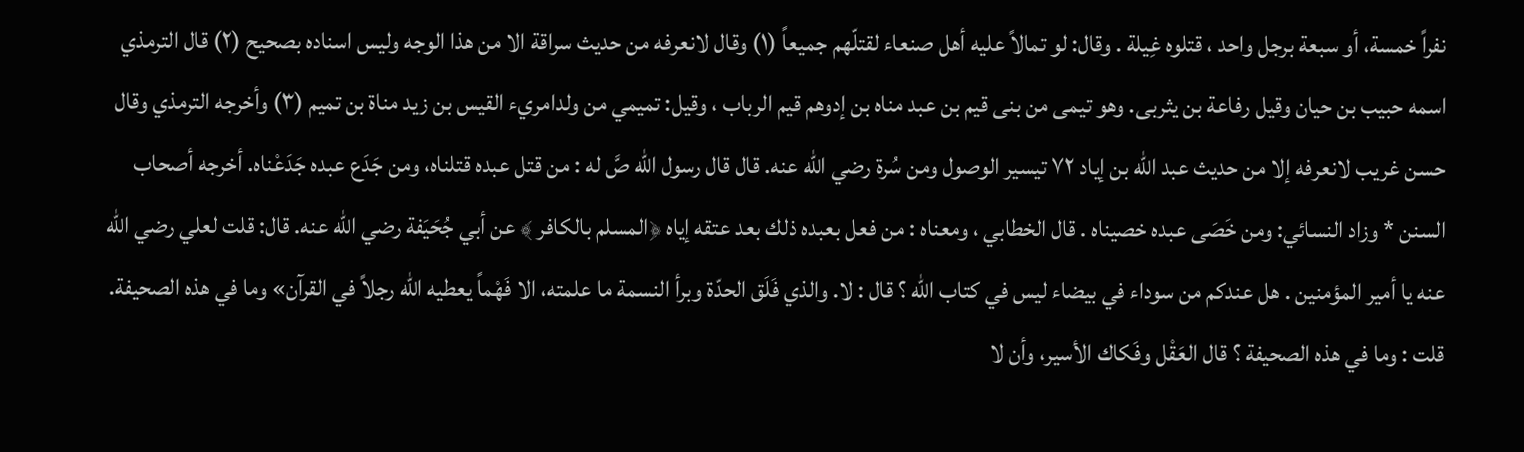نفراً خمسة، أو سبعة برجل واحد ، قتلوه غِيلة . وقال: لو تمالاً عليه أهل صنعاء لقتلّهم جميعاً (١) وقال لانعرفه من حديث سراقة الا من هذا الوجه وليس اسناده بصحيح (٢) قال الترمذي اسمه حبيب بن حيان وقيل رفاعة بن يثربى. وهو تيمى من بنى قيم بن عبد مناه بن إدوهم قيم الرباب ، وقيل: تميمي من ولدامريء القيس بن زيد مناة بن تميم (٣) وأخرجه الترمذي وقال حسن غريب لانعرفه إلا من حديث عبد الله بن إياد ٧٢ تيسير الوصول ومن سُرة رضي الله عنه. قال قال رسول الله صَّ له : من قتل عبده قتلناه، ومن جَدَع عبده جَدَعْناه. أخرجه أصحاب السنن * وزاد النسائي: ومن خَصَى عبده خصيناه . قال الخطابي ، ومعناه : من فعل بعبده ذلك بعد عتقه إياه ﴿المسلم بالكافر ﴾ عن أبي جُحَيَفة رضي الله عنه. قال: قلت لعلي رضي الله عنه يا أمير المؤمنين . هل عندكم من سوداء في بيضاء ليس في كتاب الله ؟ قال : لا. والذي فَلَق الحدّة وبرأ النسمة ما علمته، الا فَهْماً يعطيه الله رجلاً في القرآن» وما في هذه الصحيفة. قلت : وما في هذه الصحيفة ؟ قال العَقْل وفَكاك الأسير، وأن لا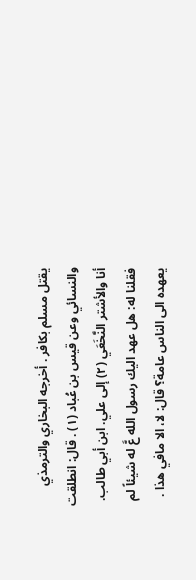يقتل مسلم بكافر . أخرجه البخاري والترمذي والنسائي وعن قيس بن عُباد (١) . قال: انطلقت أنا والأشتر النَّخَعَي (٢) إلى علي. ابن أبي طالب. فقلنا له: هل عهد اليك رسول الله عَّ له شيئاً لم يعهده الى الناس عامة؟ قال: لا، الا مافي هذا .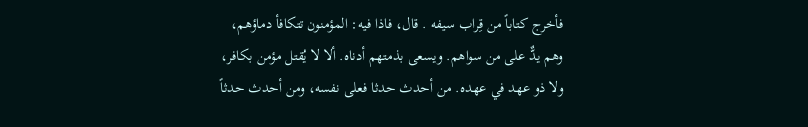فأخرج كتاباً من قِراب سيفه . قال، فاذا فيه: المؤمنون تتكافأ دماؤهم، وهم يدٌّ على من سواهم. ويسعى بذمتهم أدناه. ألا لا يُقتل مؤمن بكافر، ولا ذو عهد في عهده. من أحدث حدثا فعلى نفسه، ومن أحدث حدثاً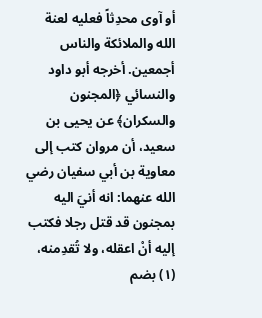أو آوى محدِثاً فعليه لعنة الله والملائكة والناس أجمعين. أخرجه أبو داود والنسائي ﴿المجنون والسكران﴾ عن يحيى بن سعيد، أن مروان كتب إلى معاوية بن أبي سفيان رضي الله عنهما: انه أنيَ اليه بمجنون قد قتل رجلا فكتب إليه أنْ اعقله، ولا تُقدِمنه، (١) بضم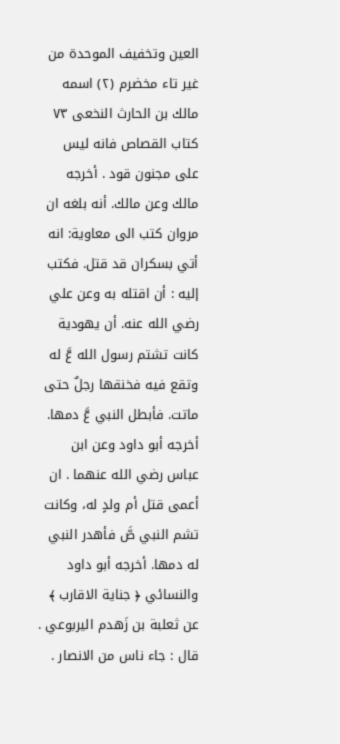العين وتخفيف الموحدة من غير تاء مخضرم (٢) اسمه مالك بن الحارث النخعى ٧٣ كتاب القصاص فانه ليس على مجنون قود . أخرجه مالك وعن مالك. أنه بلغه ان مروان كتب الى معاوية: انه أتي بسكران قد قتل. فكتب إليه : أن اقتله به وعن علي رضي الله عنه. أن يهودية كانت تشتم رسول الله عَّ له وتقع فيه فخنقها رجلٌ حتى ماتت. فأبطل النبي عَّ دمها. أخرجه أبو داود وعن ابن عباس رضي الله عنهما . ان أعمى قتل أم ولدٍ له، وكانت تشم النبي صَّ فأهدر النبي له دمها. أخرجه أبو داود والنسائي ﴿ جناية الاقارب ﴾ عن ثعلبة بن زَهدم اليربوعي . قال : جاء ناس من الانصار .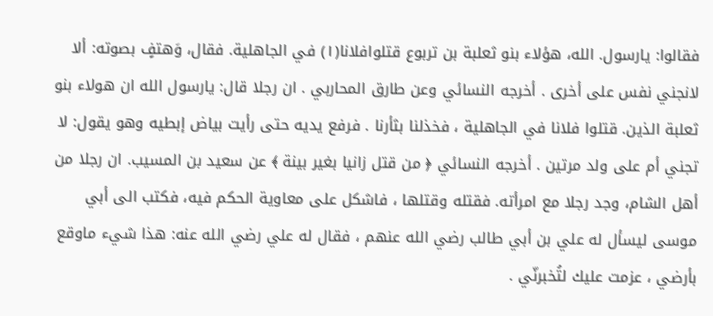فقالوا: يارسول. الله، هؤلاء بنو ثعلبة بن تربوع قتلوافلانا(١) في الجاهلية. فقال، وَهتفٍ بصوته: ألا لانجني نفس على أخرى . أخرجه النسائي وعن طارق المحاربي . ان رجلا قال: يارسول الله ان هولاء بنو ثعلبة الذين. قتلوا فلانا في الجاهلية ، فخذلنا بثأرنا . فرفع يديه حتى رأيت بياض إبطيه وهو يقول: لا تجني أم على ولد مرتين . أخرجه النسائي ﴿ من قتل زانيا بغير بينة ﴾ عن سعيد بن المسيب. ان رجلا من أهل الشام، وجد رجلا مع امرأته. فقتله وقتلها ، فاشكل على معاوية الحكم فيه، فكتب الى أبي موسى ليسأل له علي بن أبي طالب رضي الله عنهم ، فقال له علي رضي الله عنه: هذا شيء ماوقع بأرضي ، عزمت عليك لتُخبرنّي .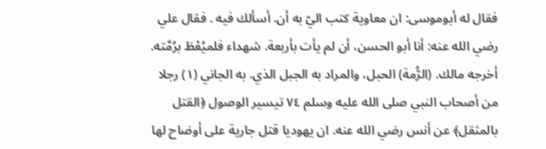فقال له أبوموسى: ان معاوية كتب اليّ به أن. أسألك فيه . فقال علي رضي الله عنه: أنا أبو الحسن، أن لم يأت بأربعة. شهداء فلميُعْطَ برُمَّته. أخرجه مالك. (الرُّمة) الحبل، والمراد به الجبل الذي. به الجاني (١) رجلا من أصحاب النبي صلى الله عليه وسلم ٧٤ تيسير الوصول ﴿القتل بالمثقل﴾ عن أنس رضي الله عنه. ان يهوديا قتل جارية على أوضاح لها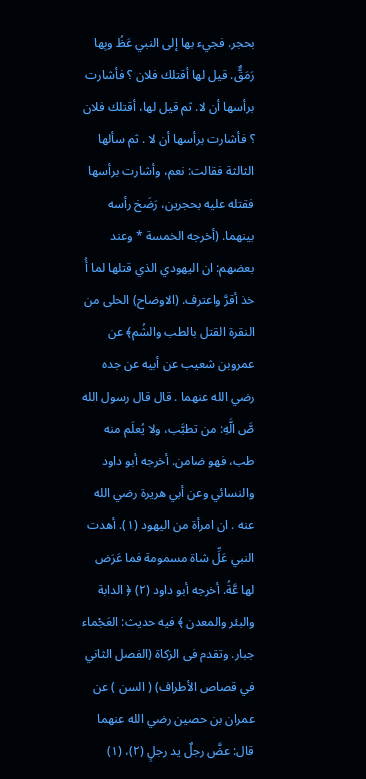بحجر. فجيء بها إلى النبي عَظُ وبِها رَمَقٌّ. قيل لها أقتلك فلان ؟ فأشارت برأسها أن لا. ثم قيل لها، أقتلك فلان ؟ فأشارت برأسها أن لا . ثم سألها الثالثة فقالت: نعم، وأشارت برأسها فقتله عليه بحجرين، رَضَخ رأسه بينهما. (أخرجه الخمسة * وعند بعضهم: ان اليهودي الذي قتلها لما أُ خذ أقرَّ واعترف. (الاوضاح) الحلى من النقرة القتل بالطب والشُم﴾ عن عمروبن شعيب عن أبيه عن جده رضي الله عنهما . قال قال رسول الله صَّ الَّهِ: من تطبَّب، ولا يُعلَم منه طب، فهو ضامن. أخرجه أبو داود والنسائي وعن أبي هريرة رضي الله عنه . ان امرأة من اليهود (١). أهدت النبي عَلِّ شاة مسمومة فما عَرَض لها عَّةُ. أخرجه أبو داود (٢) ﴿ الدابة والبئر والمعدن ﴾ فيه حديث: العَجْماء جبار. وتقدم فى الزكاة (الفصل الثاني في قصاص الأطراف) ( السن ) عن عمران بن حصين رضي الله عنهما قال: عضَّ رجلٌ يد رجلٍ (٢)، (١)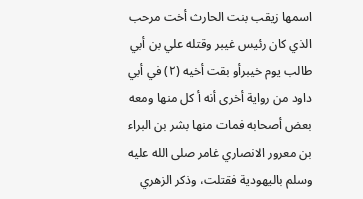اسمها زيقب بنت الحارث أخت مرحب الذي كان رئيس غيبر وقتله علي بن أبي طالب يوم خيبرأو بقت أخيه (٢) في أبي داود من رواية أخرى أنه أ كل منها ومعه بعض أصحابه فمات منها بشر بن البراء بن معرور الانصاري غامر صلى الله عليه وسلم باليهودية فقتلت، وذكر الزهري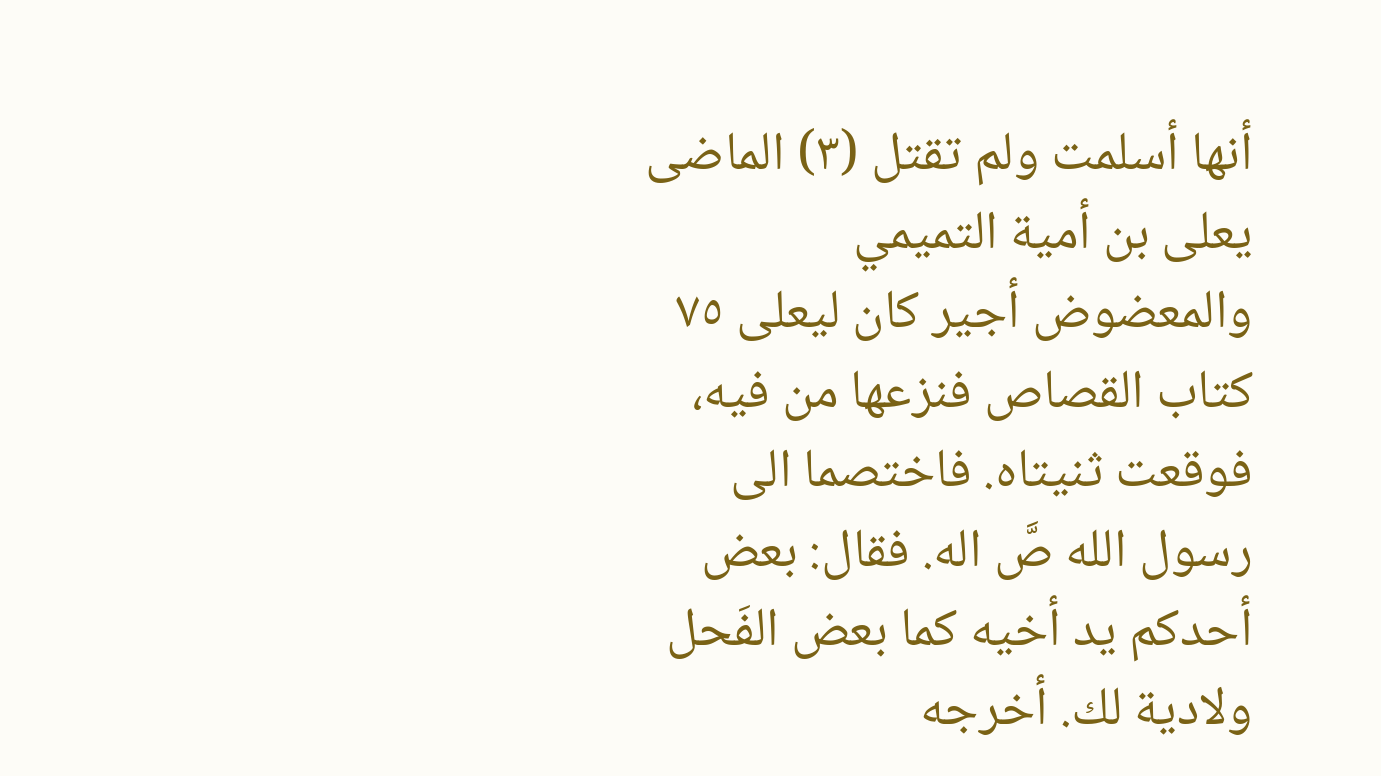أنها أسلمت ولم تقتل (٣) الماضى يعلى بن أمية التميمي والمعضوض أجير كان ليعلى ٧٥ كتاب القصاص فنزعها من فيه، فوقعت ثنيتاه. فاختصما الى رسول الله صَّ اله. فقال: بعض أحدكم يد أخيه كما بعض الفَحل ولادية لك. أخرجه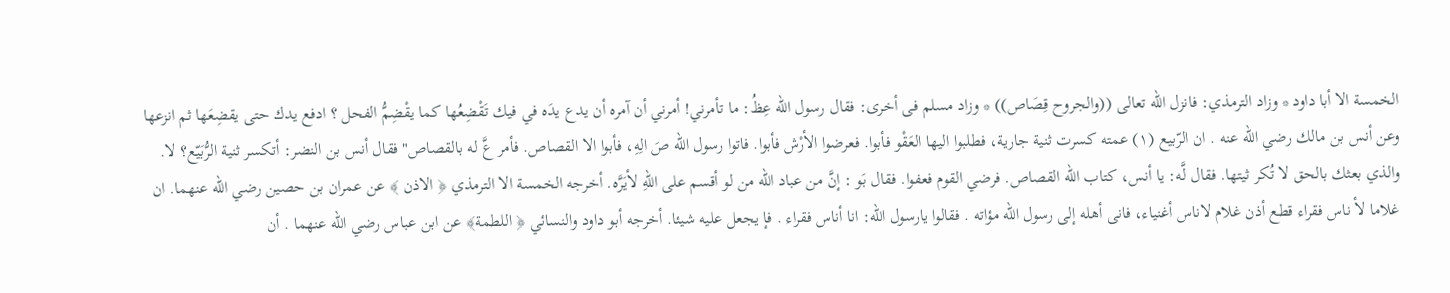الخمسة الا أبا داود * وزاد الترمذي: فانزل الله تعالى ((والجروح قِصَاص)) * وزاد مسلم فى أخرى: فقال رسول الله عِظُ: ما تأمرني! أمرني أن آمره أن يدع يدَه في فيك تَقْضِعُها كما يقْضِمُّ الفحل ؟ ادفع يدك حتى يقضِعَها ثم انزعها وعن أنس بن مالك رضي الله عنه . ان الرّبيع (١) عمته كسرت ثنية جارية، فطلبوا اليها العَقْو فأبوا. فعرضوا الأرْش فأبوا. فاتوا رسول الله صَ الِهِ، فأبوا الا القصاص. فأمر عَّ له بالقصاص" فقال أنس بن النضر: أتكسر ثنية الرُّبَيّع؟ لا. والذي بعثك بالحق لا تُكر ثيتها. فقال لَّه: يا أنس، كتاب الله القصاص. فرضي القوم فعفوا. فقال بَو : إنَّ من عباد الله من لو أقسم على اللهِ لأيَرَّه. أخرجه الخمسة الا الترمذي ﴿ الاذن ﴾ عن عمران بن حصين رضي الله عنهما. ان غلاما لأ ناس فقراء قطع أذن غلام لاناس أغنياء، فانى أهله إلى رسول الله مؤاته . فقالوا يارسول الله: انا أناس فقراء . فإ يجعل عليه شيئا. أخرجه أبو داود والنسائي ﴿ اللطمة﴾ عن ابن عباس رضي الله عنهما . أن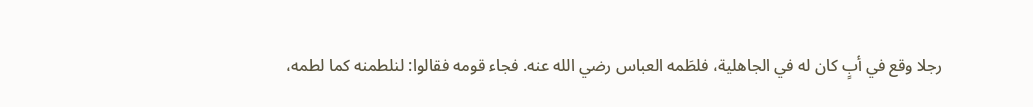رجلا وقع في أبٍ كان له في الجاهلية، فلطَمه العباس رضي الله عنه. فجاء قومه فقالوا: لنلطمنه كما لطمه،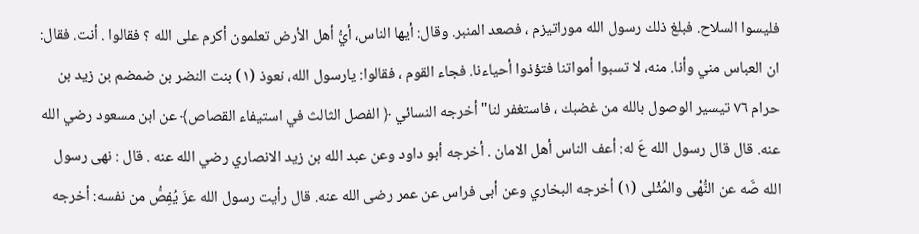فليسوا السلاح. فبلغ ذلك رسول الله موراتيزم ، فصعد المنبر. وقال: أيها الناس، أيُّ أهل الأرض تعلمون أكرم على الله ؟ فقالوا . أنت. فقال: ان العباس مني وأنا. منه، لا تسبوا أمواتنا فتؤذوا أحياءنا. فجاء القوم ، فقالوا: يارسول الله، نعوذ (١) بنت النضر بن ضمضم بن زيد بن حرام ٧٦ تيسير الوصول بالله من غضبك ، فاستغفر لنا" أخرجه النسائي ﴿ الفصل الثالث في استيفاء القصاص﴾ عن ابن مسعود رضي الله عنه. قال قال رسول الله عَ له: أعف الناس أهل الامان . أخرجه أبو داود وعن عبد الله بن زيد الانصاري رضي الله عنه . قال : نهى رسول الله صَّه عن النُّهْى والمُثْلى (١) أخرجه البخاري وعن أبى فراس عن عمر رضى الله عنه. قال رأيت رسول الله عزَ يُفِصُّ من نفسه: أخرجه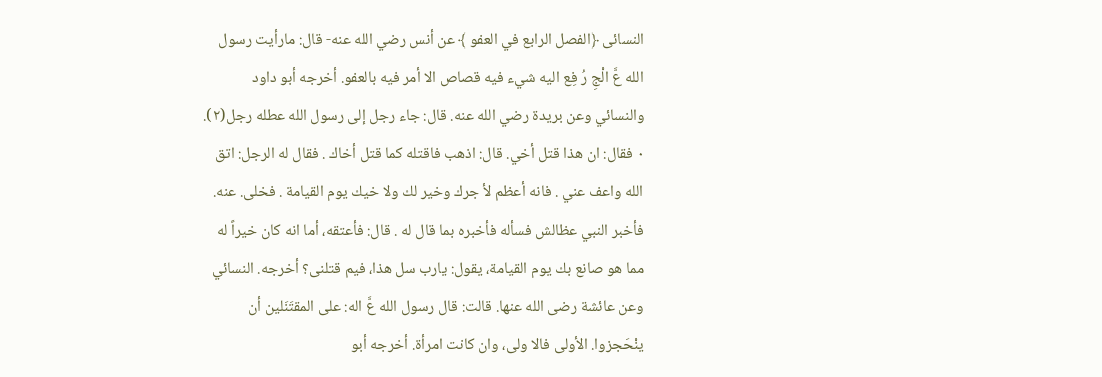النسائى ﴿الفصل الرابع في العفو ﴾ عن أنس رضي الله عنه- قال: مارأيت رسول الله عَّ الْجِ رُ فِع اليه شيء فيه قصاص الا أمر فيه بالعفو. أخرجه أبو داود والنسائي وعن بريدة رضي الله عنه. قال: جاء رجل إلى رسول الله عطله رجل(٢). ٠ فقال: ان هذا قتل أخي. قال: اذهب فاقتله كما قتل أخاك . فقال له الرجل: اتق الله واعف عني . فانه أعظم لأ جرك وخير لك ولا خيك يوم القيامة . فخلى. عنه. فأخبر النبي عظالش فسأله فأخبره بما قال له . قال: فأعتقه، أما انه كان خيراً له مما هو صانع بك يوم القيامة، يقول: يارب سل هذا، فيم قتلنى؟ أخرجه. النسائي وعن عائشة رضى الله عنها. قالت: قال رسول الله عَّ اله: على المقتَنَلين أن ينْحَجزوا. الأولى فالا ولى، وان كانت امرأة. أخرجه أبو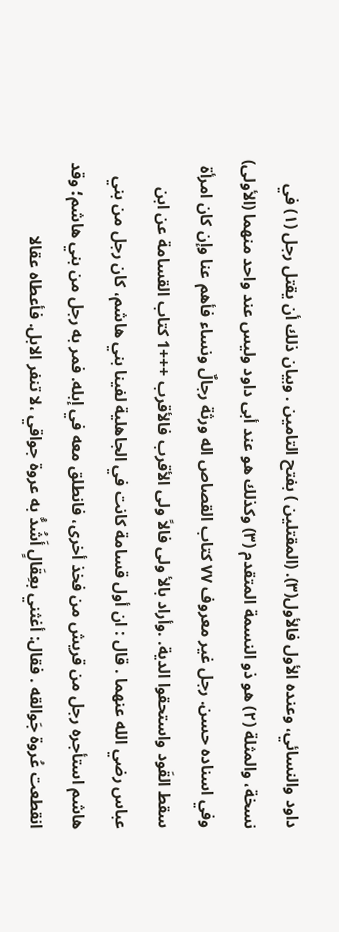داود والنسائي، وعنده الأول فالأول(٣). (المقتلين ) بفتح التامين . وبيان ذلك أن يقتل رجل (١) في نسخة، والمثلة (٢) هو ذو النسمة المتقدم (٣) وكذلك هو عند أبى داود وليس عند واحد منهما (الأولى) وفي اسناده حسن. رجل غير معروف ٧٧ كتاب القصاص اله ورثة رجالٌ ونساء فأهم عنا وإن كان امرأة سقط القَود واستحقوا الدية. .وأراد بالأ ولى فالاً ولى الأقرب فالأقرب +++1 كتاب القسامة عن ابن عباس رضي الله عنهما . قال : ان أول قسامة كانت في الجاهلية لفينا بني هاشم، كان رجل من بني هاشم استأجره رجل من قريش من فخذ أخرى، فانطلق معه في إبله. فمر به رجل من بني هاشم؛ وقد انقطعت عُروة جَوالقه . فقال: أغثني بعِقَالٍ أَشُدُّ به عروة جواقي ،لا تنفر الابل. فأعطاه عقالا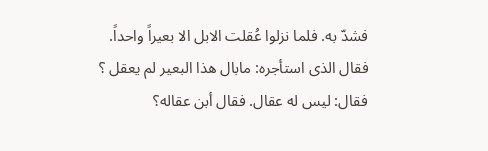فشدّ به. فلما نزلوا عُقلت الابل الا بعيراً واحداً. فقال الذى استأجره: مابال هذا البعير لم يعقل ؟ فقال: ليس له عقال. فقال أبن عقاله؟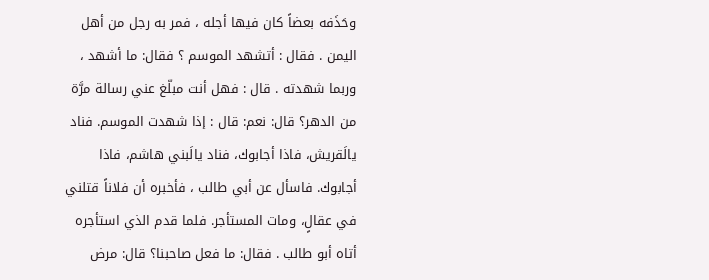وحَذَفه بعضاً كان فيها أجله ، فمر به رجل من أهل اليمن . فقال : أتشهد الموسم ؟ فقال: ما أشهد ، وربما شهدته . قال : فهل أنت مبلّغ عني رسالة مرَّة من الدهر؟ قال: نعم: قال : إذا شهدت الموسم. فناد يالَقريش، فاذا أجابوك، فناد يالَبني هاشم، فاذا أجابوك. فاسأل عن أبي طالب ، فأخبره أن فلاناً قتلني في عقالٍ، ومات المستأجر. فلما قدم الذي استأجره أتاه أبو طالب . فقال: ما فعل صاحبنا؟ قال: مرض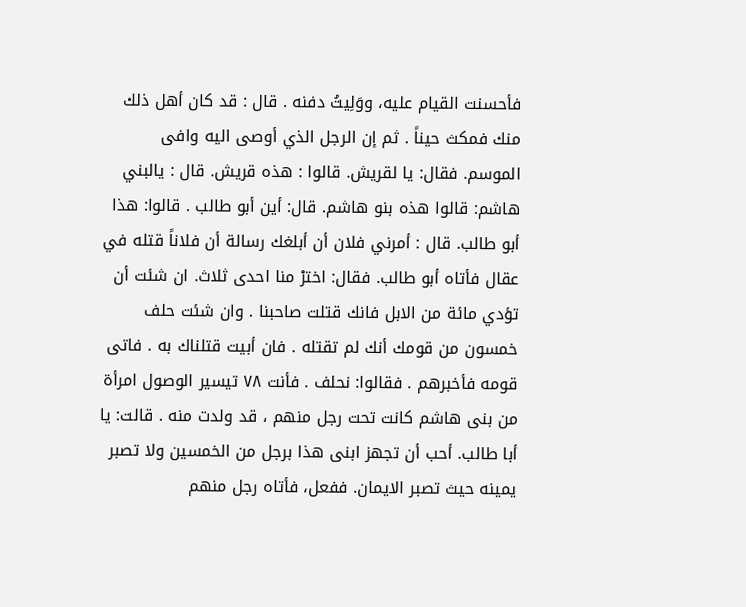فأحسنت القيام عليه، ووَلِيتُ دفنه . قال : قد كان أهل ذلك منك فمكث حيناً . ثم إن الرجل الذي أوصى اليه وافى الموسم. فقال: يا لقريش. قالوا : هذه قريش. قال : يالبني هاشم: قالوا هذه بنو هاشم. قال: أين أبو طالب . قالوا: هذا أبو طالب. قال : أمرني فلان أن أبلغك رسالة أن فلاناً قتله في عقال فأتاه أبو طالب. فقال: اخترْ منا احدى ثلاث. ان شئت أن تؤدي مائة من الابل فانك قتلت صاحبنا . وان شئت حلف خمسون من قومك أنك لم تقتله . فان أبيت قتلناك به . فاتى قومه فأخبرهم . فقالوا: نحلف . فأنت ٧٨ تيسير الوصول امرأة من بنى هاشم كانت تحت رجل منهم ، قد ولدت منه . قالت: يا أبا طالب. أحب أن تجهز ابنى هذا برجل من الخمسين ولا تصبر يمينه حيث تصبر الايمان. ففعل، فأتاه رجل منهم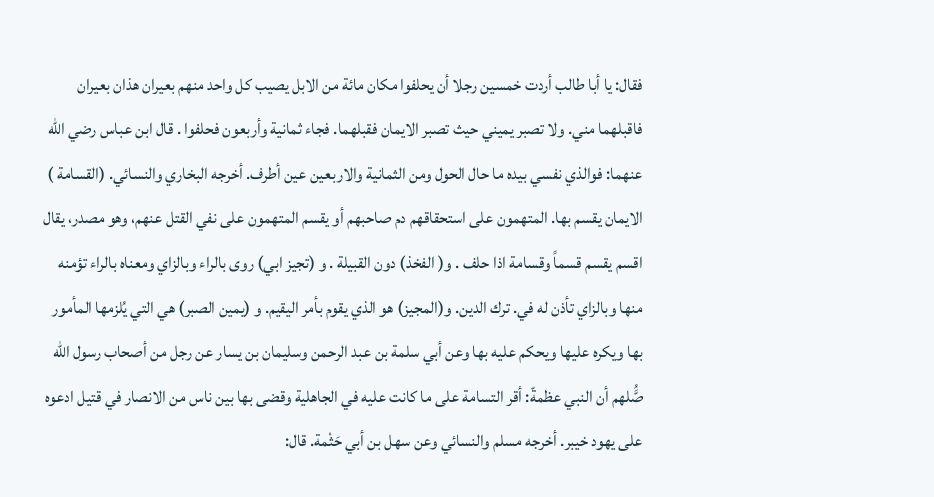فقال: يا أبا طالب أردت خمسين رجلا أن يحلفوا مكان مائة من الابل يصيب كل واحد منهم بعيران هذان بعيران فاقبلهما مني. ولا تصبر يميني حيث تصبر الايمان فقبلهما. فجاء ثمانية وأربعون فحلفوا . قال ابن عباس رضي الله عنهما: فوالذي نفسي بيده ما حال الحول ومن الثمانية والاربعين عين أطرف. أخرجه البخاري والنسائي. (القسامة ) الايمان يقسم بها. المتهمون على استحقاقهم دم صاحبهم أو يقسم المتهمون على نفي القتل عنهم، وهو مصدر، يقال اقسم يقسم قسماً وقسامة اذا حلف . و( الفخذ) دون القبيلة . و (تجيز ابي) روى بالراء وبالزاي ومعناه بالراء تؤمنه منها وبالزاي تأذن له في. ترك الدين. و(المجيز) هو الذي يقوم بأمر اليقيم. و (يمين الصبر) هي التي يُلزمها المأمور بها ويكره عليها ويحكم عليه بها وعن أبي سلمة بن عبد الرحمن وسليمان بن يسار عن رجل من أصحاب رسول الله صَُّلهم أن النبي عظمةّ: أقر التسامة على ما كانت عليه في الجاهلية وقضى بها بين ناس من الانصار في قتيل ادعوه على يهود خيبر. أخرجه مسلم والنسائي وعن سهل بن أبي حَثْمة. قال: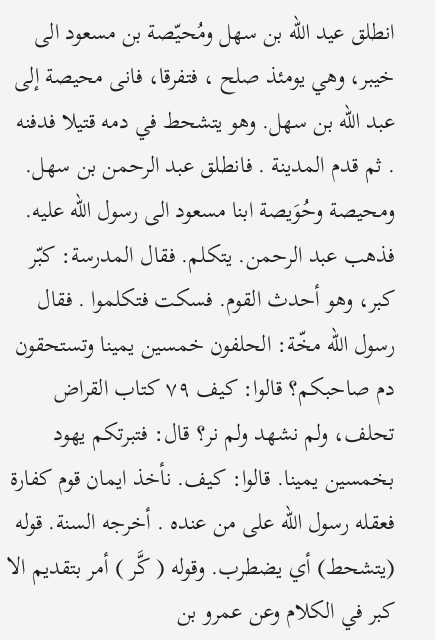انطلق عيد الله بن سهل ومُحيّصة بن مسعود الى خيبر، وهي يومئذ صلح ، فتفرقا، فانى محيصة إلى عبد الله بن سهل. وهو يتشحط في دمه قتيلا فدفنه . ثم قدم المدينة . فانطلق عبد الرحمن بن سهل. ومحيصة وحُوَيصة ابنا مسعود الى رسول الله عليه. فذهب عبد الرحمن. يتكلم. فقال المدرسة: كبّر كبر، وهو أحدث القوم. فسكت فتكلموا . فقال رسول الله مخّة: الحلفون خمسين يمينا وتستحقون دم صاحبكم؟ قالوا: كيف ٧٩ كتاب القراض تحلف، ولم نشهد ولم نر؟ قال: فتبرتكم يهود بخمسين يمينا. قالوا: كيف. نأخذ ايمان قوم كفارة فعقله رسول الله على من عنده . أخرجه السنة. قوله (يتشحط) أي يضطرب. وقوله ( كَّر ) أمر بتقديم الا كبر في الكلام وعن عمرو بن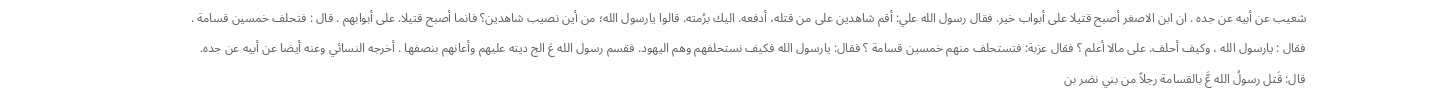شعيب عن أبيه عن جده . ان ابن الاصغر أصبح قتيلا على أبواب خير. فقال رسول الله علي: أقم شاهدين على من قتله، أدفعه. اليك برُمته. قالوا يارسول الله؛ من أين نصيب شاهدين؟ فانما أصبح قتيلا. على أبوابهم . قال : فتحلف خمسين قسامة . فقال : يارسول الله ، وكيف أحلف. على مالا أعلم ؟ فقال عزبة: فتستحلف منهم خمسين قسامة ؟ فقال: يارسول الله فكيف نستحلفهم وهم اليهود. فقسم رسول الله عَ الج ديته عليهم وأعانهم بنصفها . أخرجه النسائي وعنه أيضا عن أبيه عن جده. قال: قَتل رسولُ الله عَّ بالقسامة رجلاً من بني نضر بن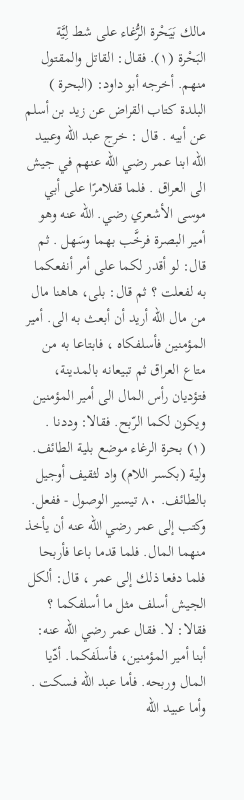مالك بَيَحْرة الرُّغاء على شط لِيَّة البَحْرة (١). فقال: القاتل والمقتول منهم. أخرجه أبو داود: (البحرة ) البلدة كتاب القراض عن زيد بن أسلم عن أبيه . قال : خرج عبد الله وعبيد الله ابنا عمر رضي الله عنهم في جيش الى العراق . فلما قفلامرًا على أبي موسى الأشعري رضي. الله عنه وهو أمير البصرة فرخَّب بهما وسَهل . ثم قال: لو أقدر لكما على أمر أنفعكما به لفعلت ؟ ثم قال: بلى، هاهنا مال من مال الله أريد أن أبعث به الى. أمير المؤمنين فأسلفكاه ، فابتاعا به من متاع العراق ثم تبيعانه بالمدينة، فتؤديان رأس المال الى أمير المؤمنين ويكون لكما الرّبح. فقالا: وددنا . (١) بحرة الرغاء موضع بلية الطائف. ولية (بكسر اللام) واد لثقيف أوجيل بالطائف. ٨٠ تيسير الوصول - ففعل. وكتب إلى عمر رضي الله عنه أن يأخذ منهما المال. فلما قدما باعا فأربحا فلما دفعا ذلك إلى عمر ، قال: ألكل الجيش أسلف مثل ما أسلفكما ؟ فقالا: لا. فقال عمر رضي الله عنه: أبنا أمير المؤمنين، فأسلَفكما. أدّيا المال وربحه. فأما عبد الله فسكت . وأما عبيد الله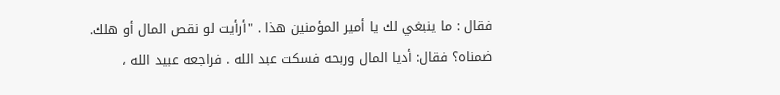فقال : ما ينبغي لك يا أمير المؤمنين هذا . "أرأيت لو نقص المال أو هلك. ضمناه؟ فقال: أديا المال وربحه فسكت عبد الله . فراجعه عبيد الله ،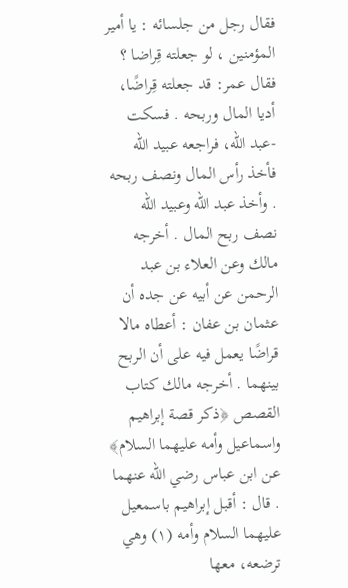فقال رجل من جلسائه : يا أمير المؤمنين ، لو جعلته قِراضا ؟ فقال عمر: قد جعلته قِراضًا، أديا المال وربحه . فسكت -عبد الله، فراجعه عبيد الله فأخذ رأس المال ونصف ربحه . وأخذ عبد الله وعبيد الله نصف ربح المال . أخرجه مالك وعن العلاء بن عبد الرحمن عن أبيه عن جده أن عثمان بن عفان : أعطاه مالا قراضًا يعمل فيه على أن الربح بينهما . أخرجه مالك كتاب القصص ﴿ذكر قصة إبراهيم واسماعيل وأمه عليهما السلام﴾ عن ابن عباس رضي الله عنهما . قال : أقبل إبراهيم باسمعيل عليهما السلام وأمه (١) وهي ترضعه، معها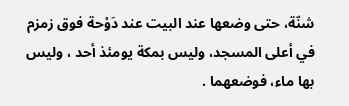شنّة، حتى وضعها عند البيت عند دَوْحة فوق زمزم في أعلى المسجد، وليس بمكة يومئذ أحد ، وليس بها ماء، فوضعهما .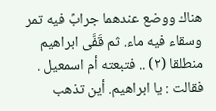هناك ووضع عندهما جرابً فيه تمر وسقاء فيه ماء. ثم قَفَّى ابراهيم منطلقا (٢) .. فتبعته أم اسمعيل . فقالت : يا ابراهيم. أين تذهب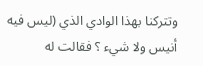وتتركنا بهذا الوادي الذي (ليس فيه أنيس ولا شيء ؟ فقالت له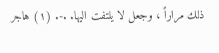ذلك مراراً ، وجعل لا يلتفت اليها. .-. (١) هاجر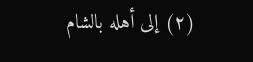(٢) إلى أهله بالشام